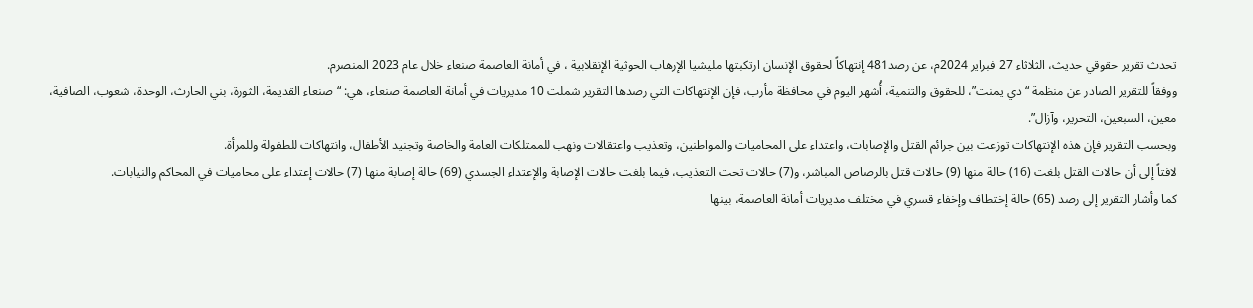تحدث تقرير حقوقي حديث، الثلاثاء 27 فبراير 2024م، عن رصد481 إنتهاكاً لحقوق الإنسان ارتكبتها مليشيا الإرهاب الحوثية الإنقلابية ، في أمانة العاصمة صنعاء خلال عام 2023 المنصرم.
ووفقاً للتقرير الصادر عن منظمة “دي يمنت”، للحقوق والتنمية، أُشهر اليوم في محافظة مأرب، فإن الإنتهاكات التي رصدها التقرير شملت 10 مديريات في أمانة العاصمة صنعاء، هي: “صنعاء القديمة، الثورة، بني الحارث، الوحدة، شعوب، الصافية، معين، السبعين، التحرير، وآزال”.
وبحسب التقرير فإن هذه الإنتهاكات توزعت بين جرائم القتل والإصابات، واعتداء على المحاميات والمواطنين، وتعذيب واعتقالات ونهب للممتلكات العامة والخاصة وتجنيد الأطفال، وانتهاكات للطفولة وللمرأة.
لافتاً إلى أن حالات القتل بلغت (16) حالة منها (9) حالات قتل بالرصاص المباشر، و(7) حالات تحت التعذيب، فيما بلغت حالات الإصابة والإعتداء الجسدي (69) حالة إصابة منها (7) حالات إعتداء على محاميات في المحاكم والنيابات.
كما وأشار التقرير إلى رصد (65) حالة إختطاف وإخفاء قسري في مختلف مديريات أمانة العاصمة، بينها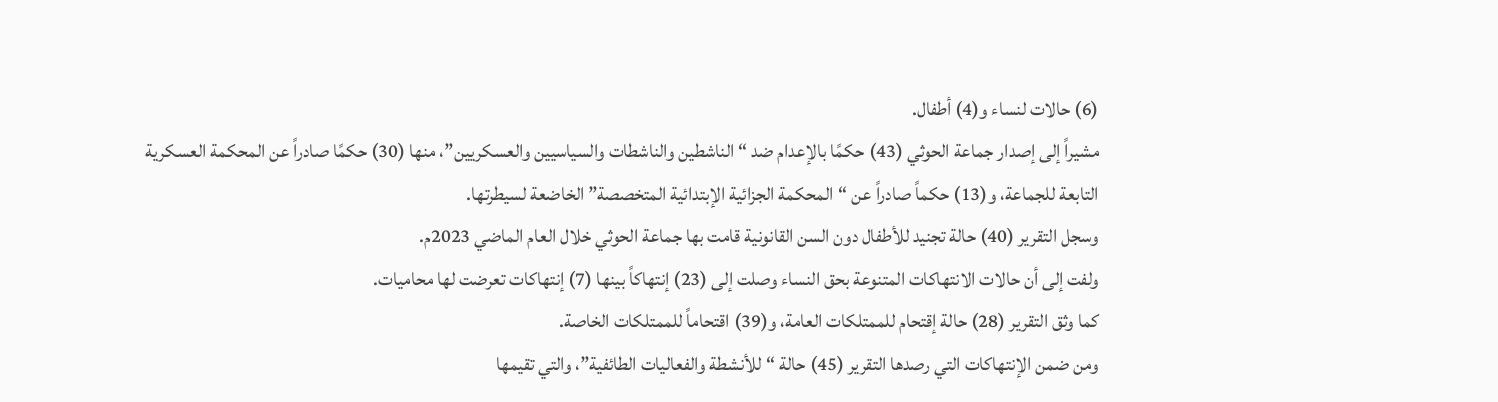(6) حالات لنساء و(4) أطفال.
مشيراً إلى إصدار جماعة الحوثي (43) حكمًا بالإعدام ضد “الناشطين والناشطات والسياسيين والعسكريين”، منها (30) حكمًا صادراً عن المحكمة العسكرية التابعة للجماعة، و(13) حكماً صادراً عن “المحكمة الجزائية الإبتدائية المتخصصة” الخاضعة لسيطرتها.
وسجل التقرير (40) حالة تجنيد للأطفال دون السن القانونية قامت بها جماعة الحوثي خلال العام الماضي 2023م.
ولفت إلى أن حالات الانتهاكات المتنوعة بحق النساء وصلت إلى (23) إنتهاكاً بينها (7) إنتهاكات تعرضت لها محاميات.
كما وثق التقرير (28) حالة إقتحام للممتلكات العامة، و(39) اقتحاماً للممتلكات الخاصة.
ومن ضمن الإنتهاكات التي رصدها التقرير (45) حالة “للأنشطة والفعاليات الطائفية”، والتي تقيمها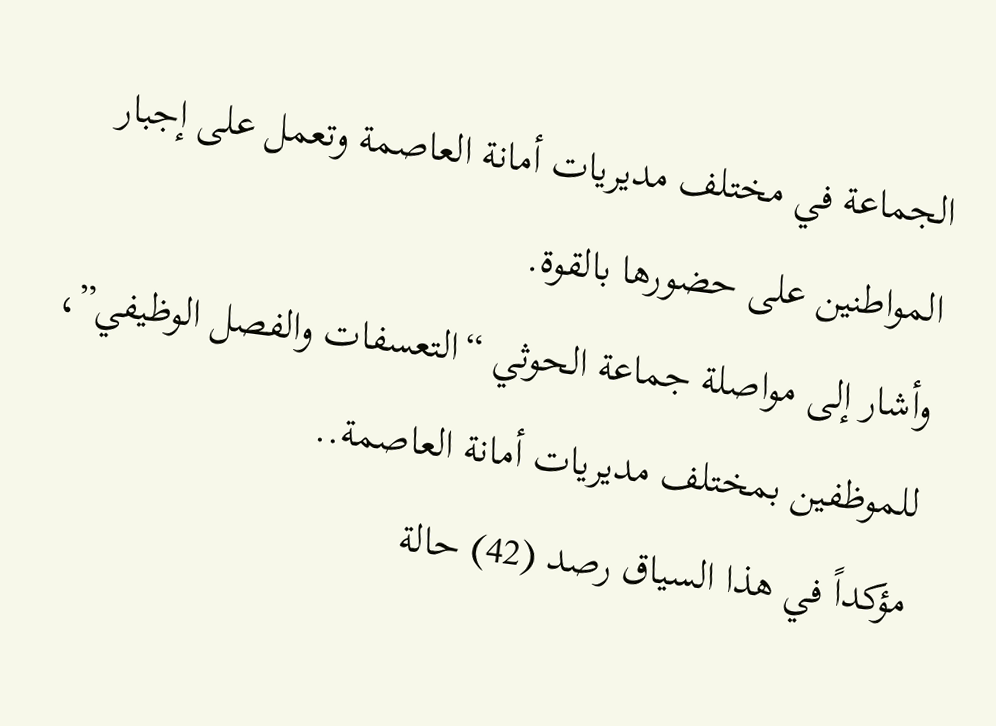الجماعة في مختلف مديريات أمانة العاصمة وتعمل على إجبار المواطنين على حضورها بالقوة.
وأشار إلى مواصلة جماعة الحوثي “التعسفات والفصل الوظيفي”، للموظفين بمختلف مديريات أمانة العاصمة..
مؤكداً في هذا السياق رصد (42) حالة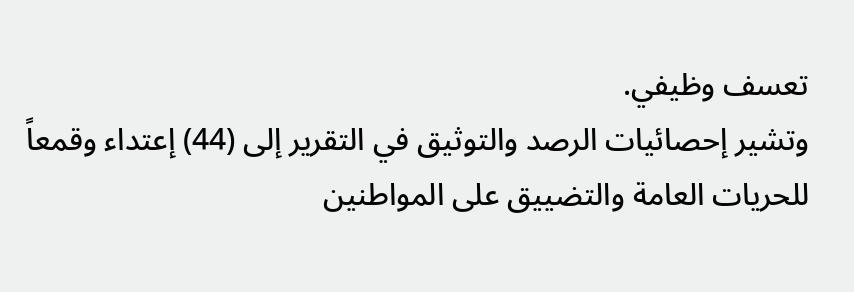تعسف وظيفي.
وتشير إحصائيات الرصد والتوثيق في التقرير إلى (44) إعتداء وقمعاً للحريات العامة والتضييق على المواطنين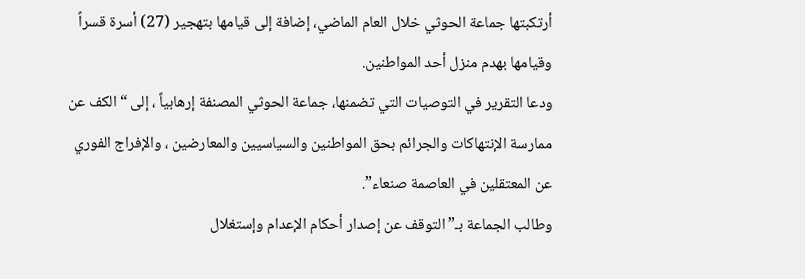أرتكبتها جماعة الحوثي خلال العام الماضي، إضافة إلى قيامها بتهجير (27) أسرة قسراً وقيامها بهدم منزل أحد المواطنين.
ودعا التقرير في التوصيات التي تضمنها، جماعة الحوثي المصنفة إرهابياً ، إلى “الكف عن ممارسة الإنتهاكات والجرائم بحق المواطنين والسياسيين والمعارضين ، والإفراج الفوري عن المعتقلين في العاصمة صنعاء”.
وطالب الجماعة بـ”التوقف عن إصدار أحكام الإعدام وإستغلال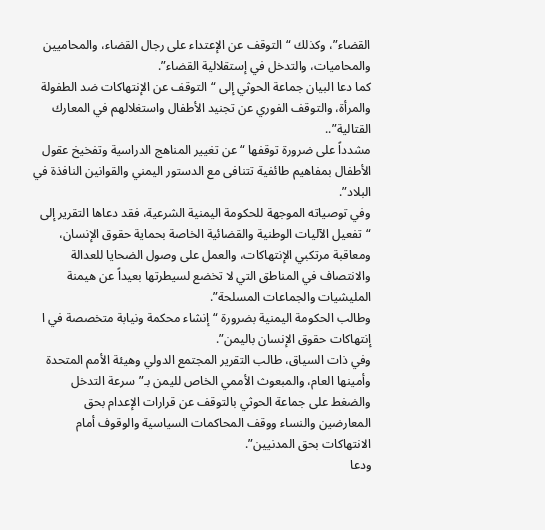القضاء”، وكذلك “التوقف عن الإعتداء على رجال القضاء، والمحاميين والمحاميات، والتدخل في إستقلالية القضاء”.
كما دعا البيان جماعة الحوثي إلى “التوقف عن الإنتهاكات ضد الطفولة والمرأة، والتوقف الفوري عن تجنيد الأطفال واستغلالهم في المعارك القتالية”..
مشدداً على ضرورة توقفها “عن تغيير المناهج الدراسية وتفخيخ عقول الأطفال بمفاهيم طائفية تتنافى مع الدستور اليمني والقوانين النافذة في البلاد”.
وفي توصياته الموجهة للحكومة اليمنية الشرعية، فقد دعاها التقرير إلى “تفعيل الآليات الوطنية والقضائية الخاصة بحماية حقوق الإنسان، ومعاقبة مرتكبي الإنتهاكات، والعمل على وصول الضحايا للعدالة والانتصاف في المناطق التي لا تخضع لسيطرتها بعيداً عن هيمنة المليشيات والجماعات المسلحة”.
وطالب الحكومة اليمنية بضرورة “إنشاء محكمة ونيابة متخصصة في ا
إنتهاكات حقوق الإنسان باليمن”.
وفي ذات السياق، طالب التقرير المجتمع الدولي وهيئة الأمم المتحدة وأمينها العام، والمبعوث الأممي الخاص لليمن بـ”سرعة التدخل والضغط على جماعة الحوثي بالتوقف عن قرارات الإعدام بحق المعارضين والنساء ووقف المحاكمات السياسية والوقوف أمام الانتهاكات بحق المدنيين”.
ودعا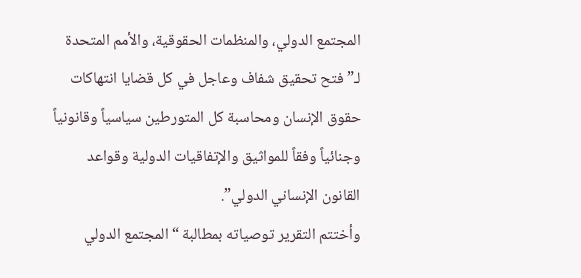المجتمع الدولي، والمنظمات الحقوقية، والأمم المتحدة لـ”فتح تحقيق شفاف وعاجل في كل قضايا انتهاكات حقوق الإنسان ومحاسبة كل المتورطين سياسياً وقانونياً وجنائياً وفقاً للمواثيق والإتفاقيات الدولية وقواعد القانون الإنساني الدولي”.
وأختتم التقرير توصياته بمطالبة “المجتمع الدولي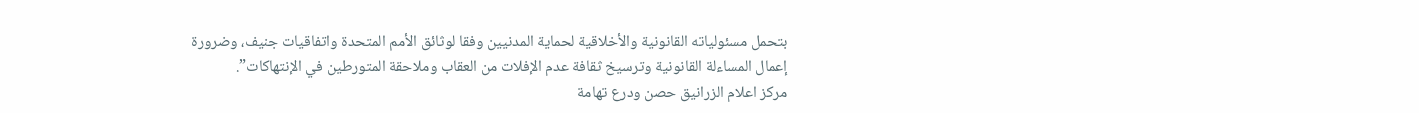بتحمل مسئولياته القانونية والأخلاقية لحماية المدنيين وفقا لوثائق الأمم المتحدة واتفاقيات جنيف، وضرورة إعمال المساءلة القانونية وترسيخ ثقافة عدم الإفلات من العقاب وملاحقة المتورطين في الإنتهاكات”.
مركز اعلام الزرانيق حصن ودرع تهامة